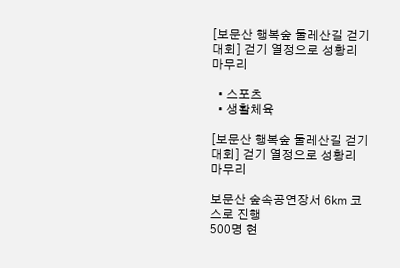[보문산 행복숲 둘레산길 걷기대회] 걷기 열정으로 성황리 마무리

  • 스포츠
  • 생활체육

[보문산 행복숲 둘레산길 걷기대회] 걷기 열정으로 성황리 마무리

보문산 숲속공연장서 6㎞ 코스로 진행
500명 현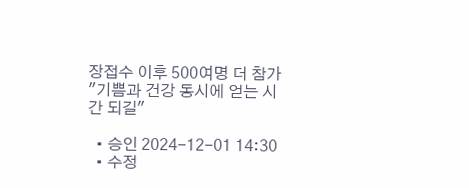장접수 이후 500여명 더 참가
"기쁨과 건강 동시에 얻는 시간 되길"

  • 승인 2024-12-01 14:30
  • 수정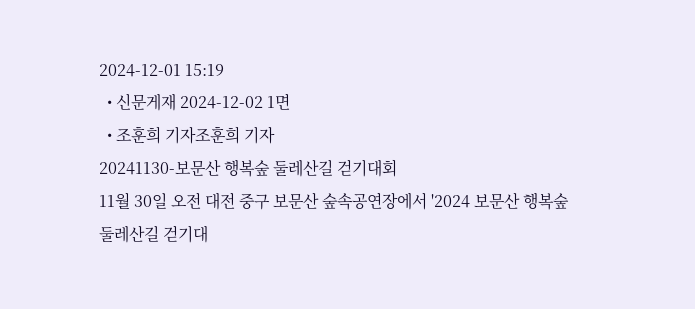2024-12-01 15:19
  • 신문게재 2024-12-02 1면
  • 조훈희 기자조훈희 기자
20241130-보문산 행복숲 둘레산길 걷기대회
11월 30일 오전 대전 중구 보문산 숲속공연장에서 '2024 보문산 행복숲 둘레산길 걷기대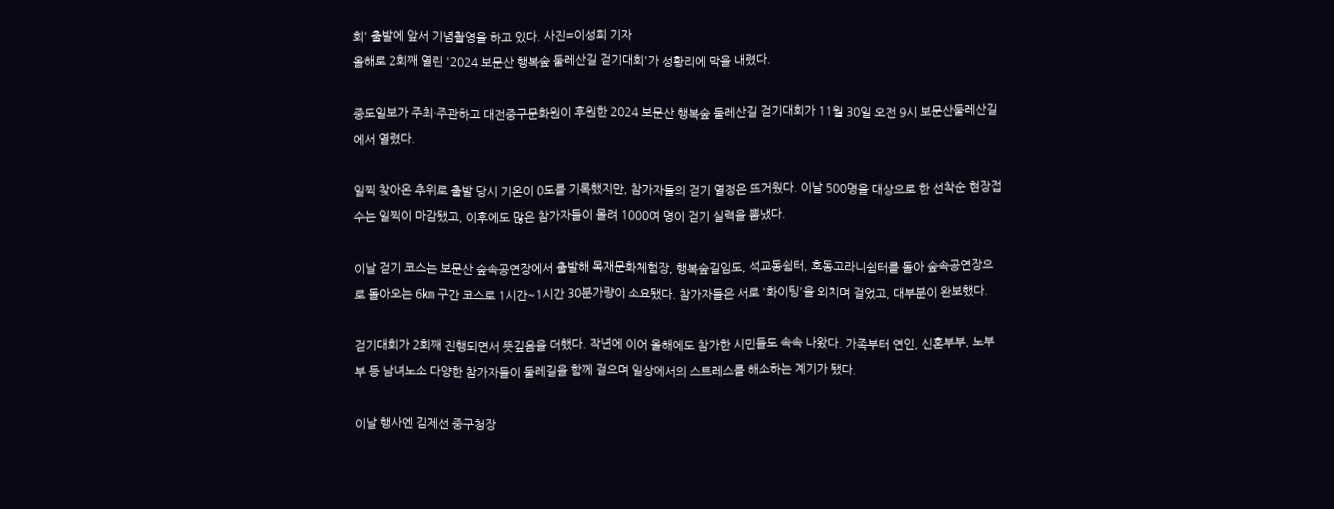회' 출발에 앞서 기념촬영을 하고 있다. 사진=이성희 기자
올해로 2회째 열린 '2024 보문산 행복숲 둘레산길 걷기대회'가 성황리에 막을 내렸다.

중도일보가 주최·주관하고 대전중구문화원이 후원한 2024 보문산 행복숲 둘레산길 걷기대회가 11월 30일 오전 9시 보문산둘레산길에서 열렸다.

일찍 찾아온 추위로 출발 당시 기온이 0도를 기록했지만, 참가자들의 걷기 열정은 뜨거웠다. 이날 500명을 대상으로 한 선착순 현장접수는 일찍이 마감됐고, 이후에도 많은 참가자들이 몰려 1000여 명이 걷기 실력을 뽐냈다.

이날 걷기 코스는 보문산 숲속공연장에서 출발해 목재문화체험장, 행복숲길임도, 석교동쉼터, 호동고라니쉼터를 돌아 숲속공연장으로 돌아오는 6㎞ 구간 코스로 1시간~1시간 30분가량이 소요됐다. 참가자들은 서로 '화이팅'을 외치며 걸었고, 대부분이 완보했다.

걷기대회가 2회째 진행되면서 뜻깊음을 더했다. 작년에 이어 올해에도 참가한 시민들도 속속 나왔다. 가족부터 연인, 신혼부부, 노부부 등 남녀노소 다양한 참가자들이 둘레길을 함께 걸으며 일상에서의 스트레스를 해소하는 계기가 됐다.

이날 행사엔 김제선 중구청장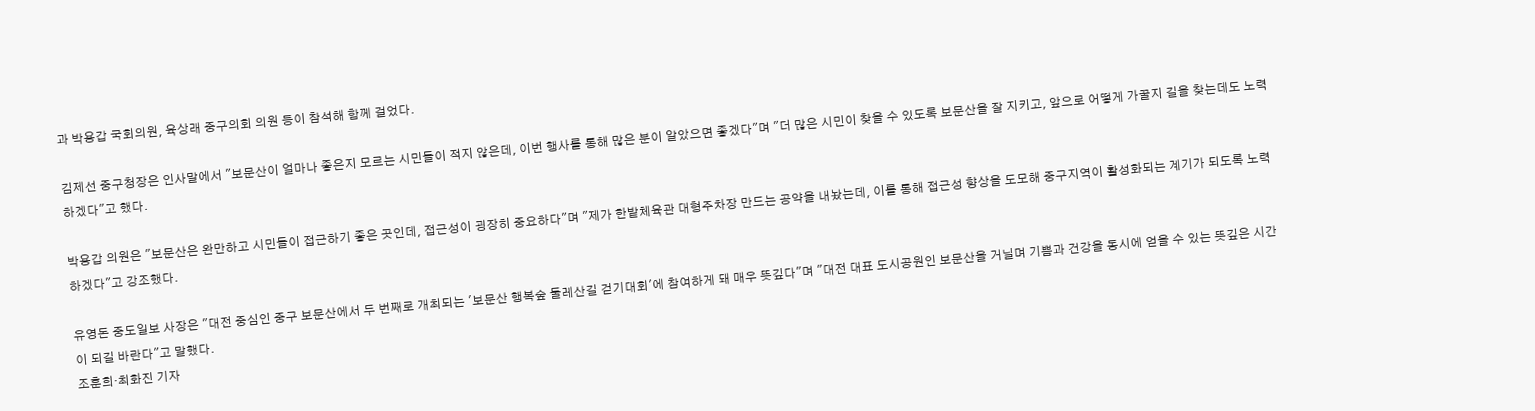과 박용갑 국회의원, 육상래 중구의회 의원 등이 참석해 함께 걸었다.

김제선 중구청장은 인사말에서 "보문산이 얼마나 좋은지 모르는 시민들이 적지 않은데, 이번 행사를 통해 많은 분이 알았으면 좋겠다"며 "더 많은 시민이 찾을 수 있도록 보문산을 잘 지키고, 앞으로 어떻게 가꿀지 길을 찾는데도 노력하겠다"고 했다.

박용갑 의원은 "보문산은 완만하고 시민들이 접근하기 좋은 곳인데, 접근성이 굉장히 중요하다"며 "제가 한밭체육관 대형주차장 만드는 공약을 내놨는데, 이를 통해 접근성 향상을 도모해 중구지역이 활성화되는 계기가 되도록 노력하겠다"고 강조했다.

유영돈 중도일보 사장은 "대전 중심인 중구 보문산에서 두 번째로 개최되는 '보문산 행복숲 둘레산길 걷기대회'에 참여하게 돼 매우 뜻깊다"며 "대전 대표 도시공원인 보문산을 거닐며 기쁨과 건강을 동시에 얻을 수 있는 뜻깊은 시간이 되길 바란다"고 말했다.
조훈희·최화진 기자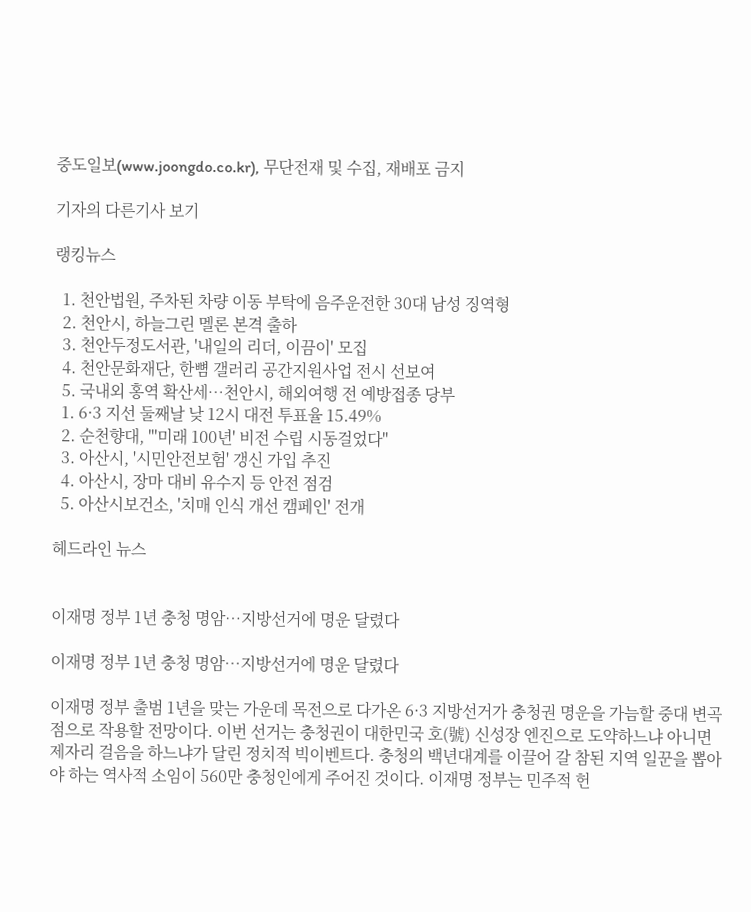중도일보(www.joongdo.co.kr), 무단전재 및 수집, 재배포 금지

기자의 다른기사 보기

랭킹뉴스

  1. 천안법원, 주차된 차량 이동 부탁에 음주운전한 30대 남성 징역형
  2. 천안시, 하늘그린 멜론 본격 출하
  3. 천안두정도서관, '내일의 리더, 이끔이' 모집
  4. 천안문화재단, 한뼘 갤러리 공간지원사업 전시 선보여
  5. 국내외 홍역 확산세…천안시, 해외여행 전 예방접종 당부
  1. 6·3 지선 둘째날 낮 12시 대전 투표율 15.49%
  2. 순천향대, "'미래 100년' 비전 수립 시동걸었다"
  3. 아산시, '시민안전보험' 갱신 가입 추진
  4. 아산시, 장마 대비 유수지 등 안전 점검
  5. 아산시보건소, '치매 인식 개선 캠페인' 전개

헤드라인 뉴스


이재명 정부 1년 충청 명암…지방선거에 명운 달렸다

이재명 정부 1년 충청 명암…지방선거에 명운 달렸다

이재명 정부 출범 1년을 맞는 가운데 목전으로 다가온 6·3 지방선거가 충청권 명운을 가늠할 중대 변곡점으로 작용할 전망이다. 이번 선거는 충청권이 대한민국 호(號) 신성장 엔진으로 도약하느냐 아니면 제자리 걸음을 하느냐가 달린 정치적 빅이벤트다. 충청의 백년대계를 이끌어 갈 참된 지역 일꾼을 뽑아야 하는 역사적 소임이 560만 충청인에게 주어진 것이다. 이재명 정부는 민주적 헌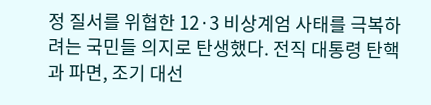정 질서를 위협한 12·3 비상계엄 사태를 극복하려는 국민들 의지로 탄생했다. 전직 대통령 탄핵과 파면, 조기 대선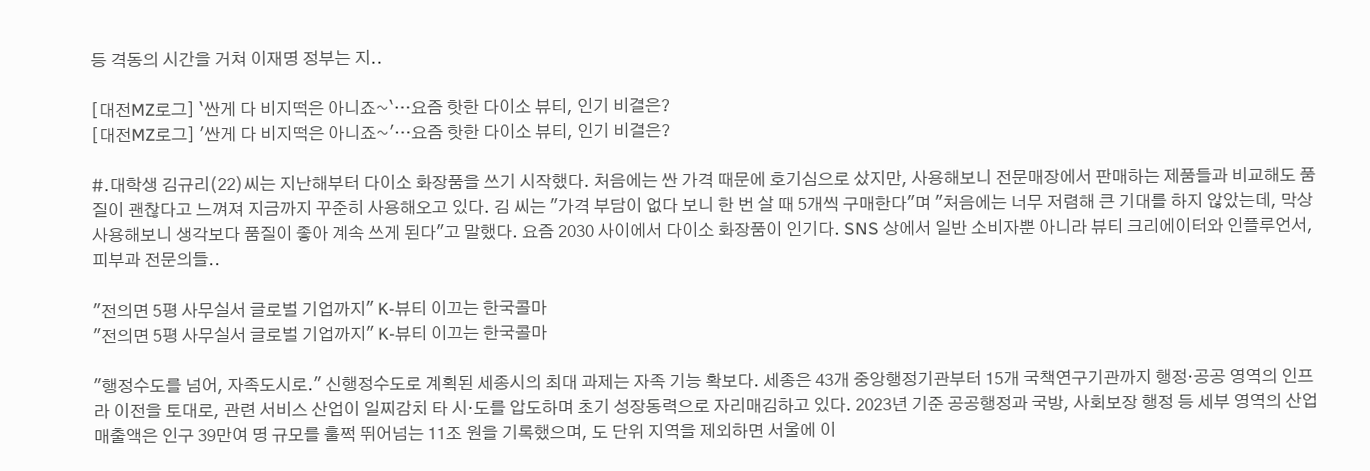등 격동의 시간을 거쳐 이재명 정부는 지..

[대전MZ로그] `싼게 다 비지떡은 아니죠~`…요즘 핫한 다이소 뷰티, 인기 비결은?
[대전MZ로그] '싼게 다 비지떡은 아니죠~'…요즘 핫한 다이소 뷰티, 인기 비결은?

#.대학생 김규리(22)씨는 지난해부터 다이소 화장품을 쓰기 시작했다. 처음에는 싼 가격 때문에 호기심으로 샀지만, 사용해보니 전문매장에서 판매하는 제품들과 비교해도 품질이 괜찮다고 느껴져 지금까지 꾸준히 사용해오고 있다. 김 씨는 "가격 부담이 없다 보니 한 번 살 때 5개씩 구매한다"며 "처음에는 너무 저렴해 큰 기대를 하지 않았는데, 막상 사용해보니 생각보다 품질이 좋아 계속 쓰게 된다"고 말했다. 요즘 2030 사이에서 다이소 화장품이 인기다. SNS 상에서 일반 소비자뿐 아니라 뷰티 크리에이터와 인플루언서, 피부과 전문의들..

"전의면 5평 사무실서 글로벌 기업까지" K-뷰티 이끄는 한국콜마
"전의면 5평 사무실서 글로벌 기업까지" K-뷰티 이끄는 한국콜마

"행정수도를 넘어, 자족도시로." 신행정수도로 계획된 세종시의 최대 과제는 자족 기능 확보다. 세종은 43개 중앙행정기관부터 15개 국책연구기관까지 행정·공공 영역의 인프라 이전을 토대로, 관련 서비스 산업이 일찌감치 타 시·도를 압도하며 초기 성장동력으로 자리매김하고 있다. 2023년 기준 공공행정과 국방, 사회보장 행정 등 세부 영역의 산업 매출액은 인구 39만여 명 규모를 훌쩍 뛰어넘는 11조 원을 기록했으며, 도 단위 지역을 제외하면 서울에 이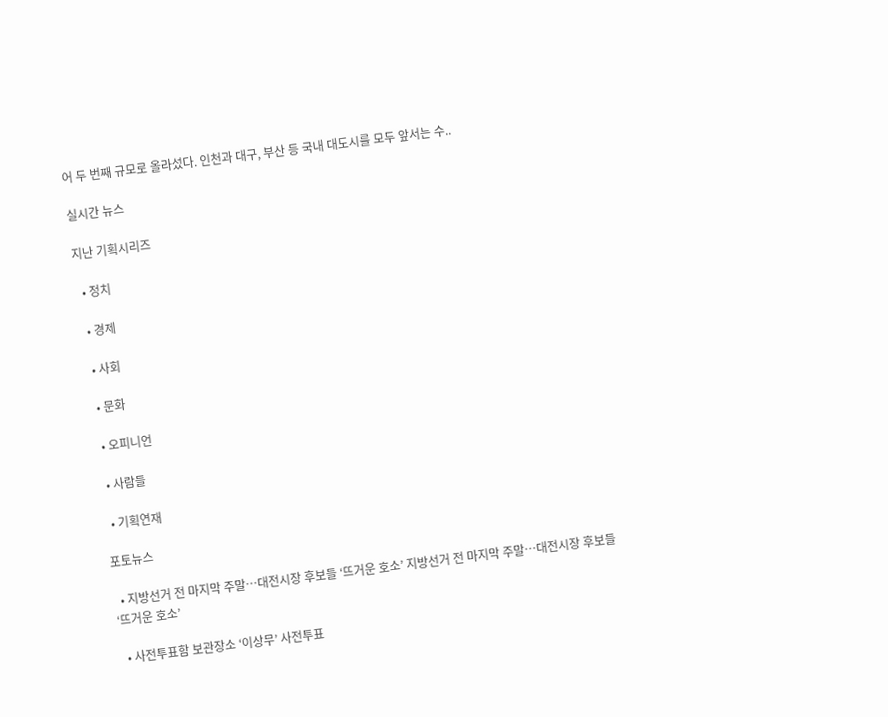어 두 번째 규모로 올라섰다. 인천과 대구, 부산 등 국내 대도시를 모두 앞서는 수..

실시간 뉴스

지난 기획시리즈

  • 정치

  • 경제

  • 사회

  • 문화

  • 오피니언

  • 사람들

  • 기획연재

포토뉴스

  • 지방선거 전 마지막 주말…대전시장 후보들 ‘뜨거운 호소’ 지방선거 전 마지막 주말…대전시장 후보들 ‘뜨거운 호소’

  • 사전투표함 보관장소 ‘이상무’ 사전투표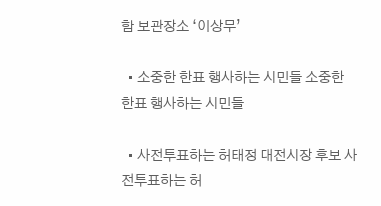함 보관장소 ‘이상무’

  • 소중한 한표 행사하는 시민들 소중한 한표 행사하는 시민들

  • 사전투표하는 허태정 대전시장 후보 사전투표하는 허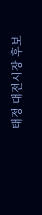태정 대전시장 후보